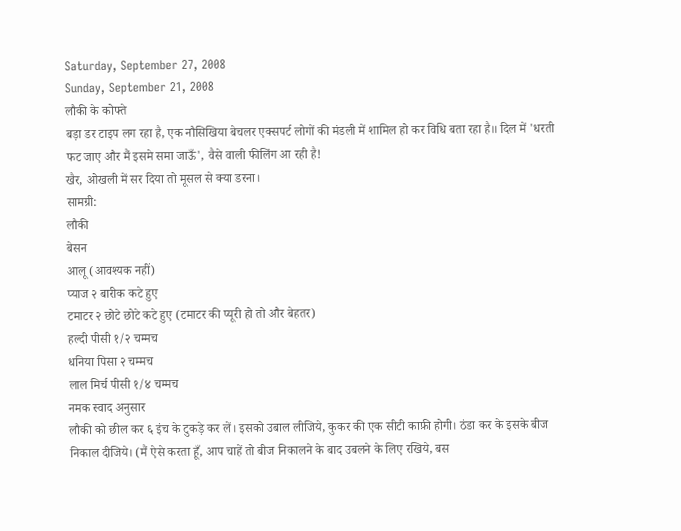Saturday, September 27, 2008
Sunday, September 21, 2008
लौकी के कोफ्ते
बड़ा डर टाइप लग रहा है, एक नौसिखिया बेचलर एक्सपर्ट लोगों की मंडली में शामिल हो कर विधि बता रहा है॥ दिल में 'धरती फट जाए और मैं इसमे समा जाऊँ', वैसे वाली फीलिंग आ रही है!
खैर, ओखली में सर दिया तो मूसल से क्या डरना।
सामग्री:
लौकी
बेसन
आलू (आवश्यक नहीं)
प्याज २ बारीक कटे हुए
टमाटर २ छोटे छोटे कटे हुए (टमाटर की प्यूरी हो तो और बेहतर)
हल्दी पीसी १/२ चम्मच
धनिया पिसा २ चम्मच
लाल मिर्च पीसी १/४ चम्मच
नमक स्वाद अनुसार
लौकी को छील कर ६ इंच के टुकड़े कर लें। इसको उबाल लीजिये, कुकर की एक सीटी काफ़ी होगी। ठंडा कर के इसके बीज निकाल दीजिये। (मैं ऐसे करता हूँ, आप चाहें तो बीज निकालने के बाद उबलने के लिए रखिये, बस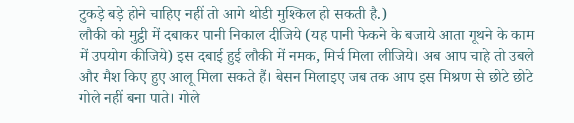टुकड़े बड़े होने चाहिए नहीं तो आगे थोडी मुश्किल हो सकती है.)
लौकी को मुट्ठी में दबाकर पानी निकाल दीजिये (यह पानी फेकने के बजाये आता गूथने के काम में उपयोग कीजिये) इस दबाई हुई लौकी में नमक, मिर्च मिला लीजिये। अब आप चाहे तो उबले और मैश किए हुए आलू मिला सकते हैं। बेसन मिलाइए जब तक आप इस मिश्रण से छोटे छोटे गोले नहीं बना पाते। गोले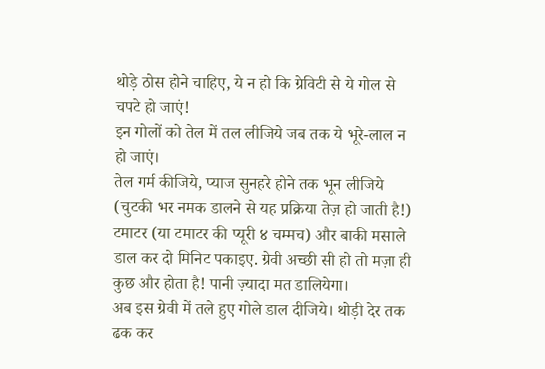थोड़े ठोस होने चाहिए, ये न हो कि ग्रेविटी से ये गोल से चपटे हो जाएं!
इन गोलों को तेल में तल लीजिये जब तक ये भूरे-लाल न हो जाएं।
तेल गर्म कीजिये, प्याज सुनहरे होने तक भून लीजिये (चुटकी भर नमक डालने से यह प्रक्रिया तेज़ हो जाती है!) टमाटर (या टमाटर की प्यूरी ४ चम्मच) और बाकी मसाले डाल कर दो मिनिट पकाइए. ग्रेवी अच्छी सी हो तो मज़ा ही कुछ और होता है! पानी ज़्यादा मत डालियेगा।
अब इस ग्रेवी में तले हुए गोले डाल दीजिये। थोड़ी देर तक ढक कर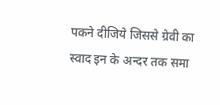पकने दीजिये जिससे ग्रेवी का स्वाद इन के अन्दर तक समा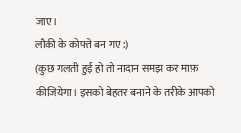जाए।
लौकी के कोफ्ते बन गए :)
(कुछ गलती हुई हो तो नादान समझ कर माफ़ कीजियेगा। इसको बेहतर बनाने के तरीके आपको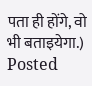पता ही होंगे, वो भी बताइयेगा.)
Posted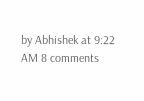by Abhishek at 9:22 AM 8 comments